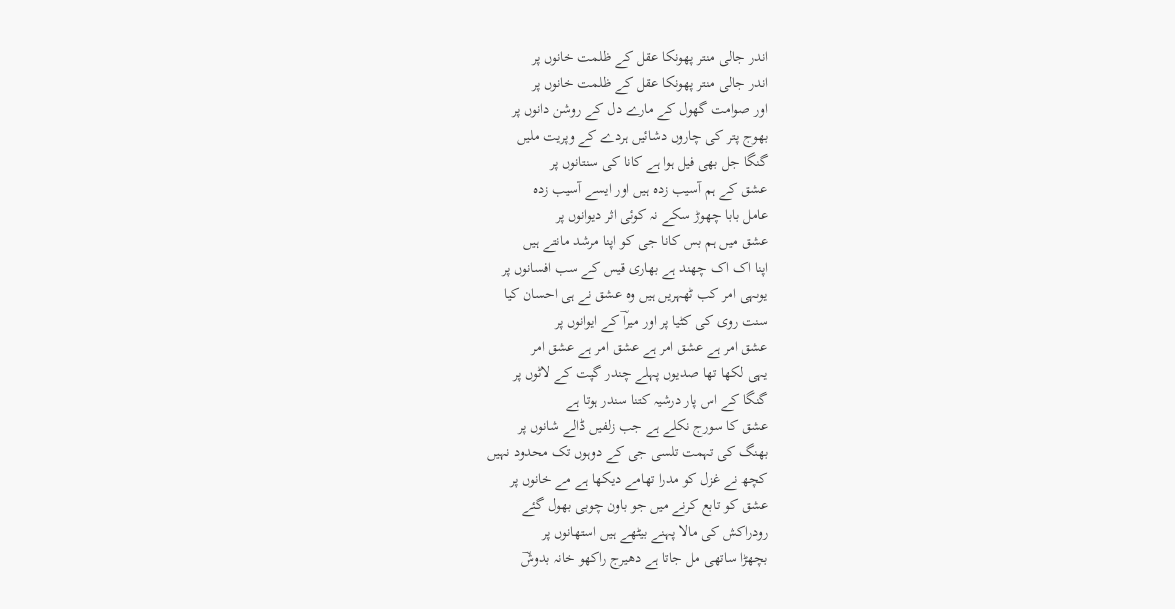اندر جالی منتر پھونکا عقل کے ظلمت خانوں پر
اندر جالی منتر پھونکا عقل کے ظلمت خانوں پر
اور صوامت گھول کے مارے دل کے روشن دانوں پر
بھوج پتر کی چاروں دشائیں ہردے کے وپریت ملیں
گنگا جل بھی فیل ہوا ہے کانا کی سنتانوں پر
عشق کے ہم آسیب زدہ ہیں اور ایسے آسیب زدہ
عامل بابا چھوڑ سکے نہ کوئی اثر دیوانوں پر
عشق میں ہم بس کانا جی کو اپنا مرشد مانتے ہیں
اپنا اک اک چھند ہے بھاری قیس کے سب افسانوں پر
یوںہی امر کب ٹھہریں ہیں وہ عشق نے ہی احسان کیا
سنت روی کی کٹیا پر اور میراؔ کے ایوانوں پر
عشق امر ہے عشق امر ہے عشق امر ہے عشق امر
یہی لکھا تھا صدیوں پہلے چندر گپت کے لاٹوں پر
گنگا کے اس پار درشیہ کتنا سندر ہوتا ہے
عشق کا سورج نکلے ہے جب زلفیں ڈالے شانوں پر
بھنگ کی تہمت تلسی جی کے دوہوں تک محدود نہیں
کچھ نے غزل کو مدرا تھامے دیکھا ہے مے خانوں پر
عشق کو تابع کرنے میں جو باون چوبی بھول گئے
رودراکش کی مالا پہنے بیٹھے ہیں استھانوں پر
بچھڑا ساتھی مل جاتا ہے دھیرج راکھو خانہ بدوشؔ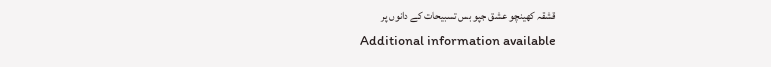قشقہ کھینچو عشق جپو بس تسبیحات کے دانوں پر
Additional information available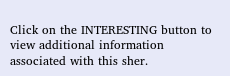Click on the INTERESTING button to view additional information associated with this sher.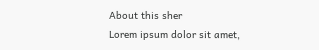About this sher
Lorem ipsum dolor sit amet,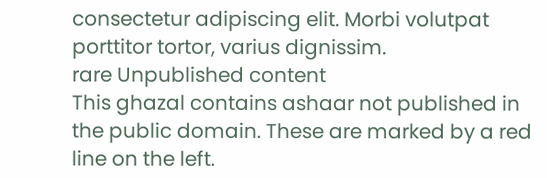consectetur adipiscing elit. Morbi volutpat porttitor tortor, varius dignissim.
rare Unpublished content
This ghazal contains ashaar not published in the public domain. These are marked by a red line on the left.